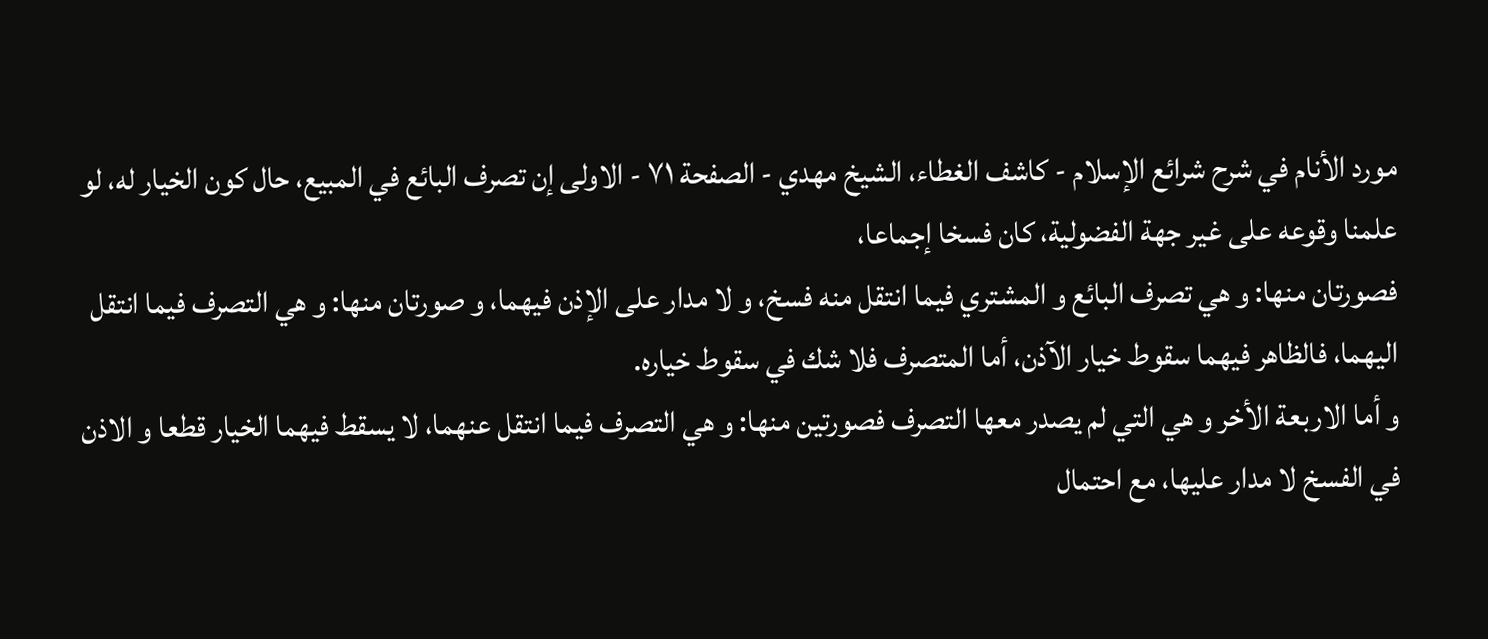مورد الأنام في شرح شرائع الإسلام - كاشف الغطاء، الشيخ مهدي - الصفحة ٧١ - الاولى إن تصرف البائع في المبيع، حال كون الخيار له، لو علمنا وقوعه على غير جهة الفضولية، كان فسخا إجماعا،
فصورتان منها: و هي تصرف البائع و المشتري فيما انتقل منه فسخ، و لا مدار على الإذن فيهما، و صورتان منها: و هي التصرف فيما انتقل اليهما، فالظاهر فيهما سقوط خيار الآذن، أما المتصرف فلا شك في سقوط خياره.
و أما الاربعة الأخر و هي التي لم يصدر معها التصرف فصورتين منها: و هي التصرف فيما انتقل عنهما، لا يسقط فيهما الخيار قطعا و الاذن في الفسخ لا مدار عليها، مع احتمال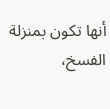أنها تكون بمنزلة الفسخ،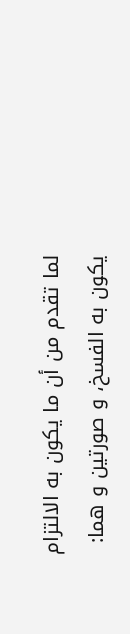لما تقدم من أن ما يكون به الالتزام يكون به الفسخ، و صورتين و هما: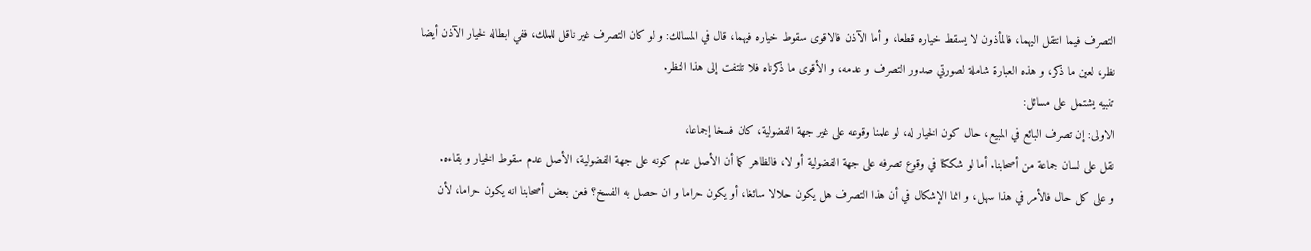التصرف فيما انتقل اليهما، فالمأذون لا يسقط خياره قطعا، و أما الآذن فالاقوى سقوط خياره فيهما، قال في المسالك: و لو كان التصرف غير ناقل للملك، ففي ابطاله لخيار الآذن أيضا نظر، لعين ما ذكر، و هذه العبارة شاملة لصورتي صدور التصرف و عدمه، و الأقوى ما ذكرناه فلا تلتفت إلى هذا النظر.
تنبيه يشتمل على مسائل:
الاولى: إن تصرف البائع في المبيع، حال كون الخيار له، لو علمنا وقوعه على غير جهة الفضولية، كان فسخا إجماعا،
نقل على لسان جماعة من أصحابنا. أما لو شككنا في وقوع تصرفه على جهة الفضولية أو لا، فالظاهر كما أن الأصل عدم كونه على جهة الفضولية، الأصل عدم سقوط الخيار و بقاءه.
و على كل حال فالأمر في هذا سهل، و انما الإشكال في أن هذا التصرف هل يكون حلالا سائغا، أو يكون حراما و ان حصل به الفسخ؟ فعن بعض أصحابنا انه يكون حراما، لأن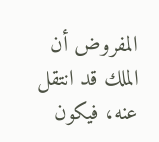المفروض أن الملك قد انتقل عنه، فيكون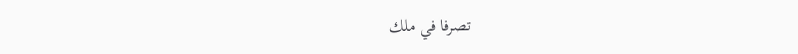تصرفا في ملك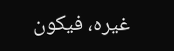غيره، فيكون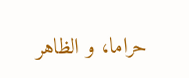حراما، و الظاهر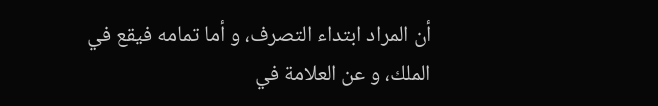أن المراد ابتداء التصرف، و أما تمامه فيقع في الملك، و عن العلامة في